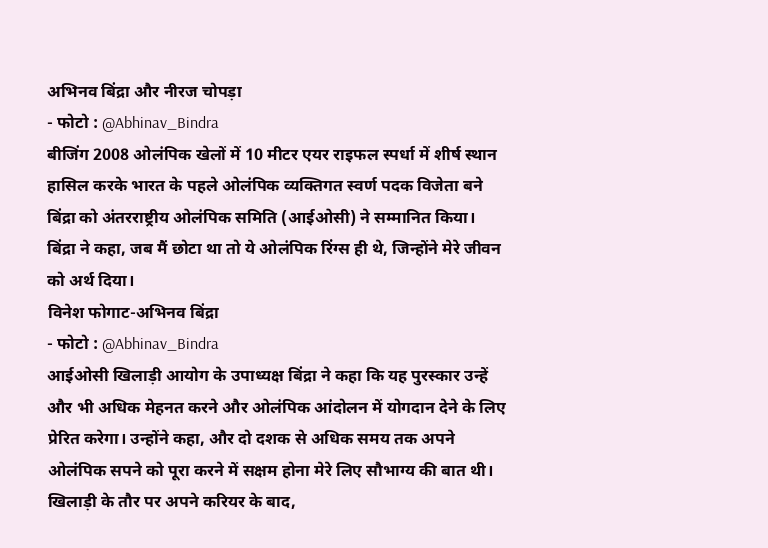अभिनव बिंद्रा और नीरज चोपड़ा
- फोटो : @Abhinav_Bindra
बीजिंग 2008 ओलंपिक खेलों में 10 मीटर एयर राइफल स्पर्धा में शीर्ष स्थान हासिल करके भारत के पहले ओलंपिक व्यक्तिगत स्वर्ण पदक विजेता बने बिंद्रा को अंतरराष्ट्रीय ओलंपिक समिति (आईओसी) ने सम्मानित किया। बिंद्रा ने कहा, जब मैं छोटा था तो ये ओलंपिक रिंग्स ही थे, जिन्होंने मेरे जीवन को अर्थ दिया।
विनेश फोगाट-अभिनव बिंद्रा
- फोटो : @Abhinav_Bindra
आईओसी खिलाड़ी आयोग के उपाध्यक्ष बिंद्रा ने कहा कि यह पुरस्कार उन्हें और भी अधिक मेहनत करने और ओलंपिक आंदोलन में योगदान देने के लिए प्रेरित करेगा। उन्होंने कहा, और दो दशक से अधिक समय तक अपने ओलंपिक सपने को पूरा करने में सक्षम होना मेरे लिए सौभाग्य की बात थी। खिलाड़ी के तौर पर अपने करियर के बाद,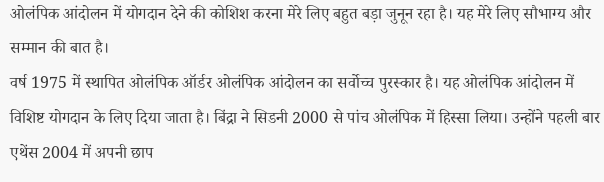ओलंपिक आंदोलन में योगदान देने की कोशिश करना मेरे लिए बहुत बड़ा जुनून रहा है। यह मेरे लिए सौभाग्य और सम्मान की बात है।
वर्ष 1975 में स्थापित ओलंपिक ऑर्डर ओलंपिक आंदोलन का सर्वोच्च पुरस्कार है। यह ओलंपिक आंदोलन में विशिष्ट योगदान के लिए दिया जाता है। बिंद्रा ने सिडनी 2000 से पांच ओलंपिक में हिस्सा लिया। उन्होंने पहली बार एथेंस 2004 में अपनी छाप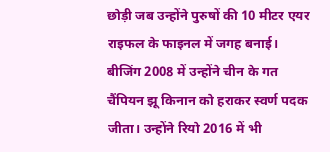छोड़ी जब उन्होंने पुरुषों की 10 मीटर एयर राइफल के फाइनल में जगह बनाई। बीजिंग 2008 में उन्होंने चीन के गत चैंपियन झू किनान को हराकर स्वर्ण पदक जीता। उन्होंने रियो 2016 में भी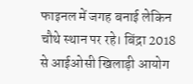फाइनल में जगह बनाई लेकिन चौथे स्थान पर रहे। बिंद्रा 2018 से आईओसी खिलाड़ी आयोग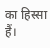का हिस्सा हैं।